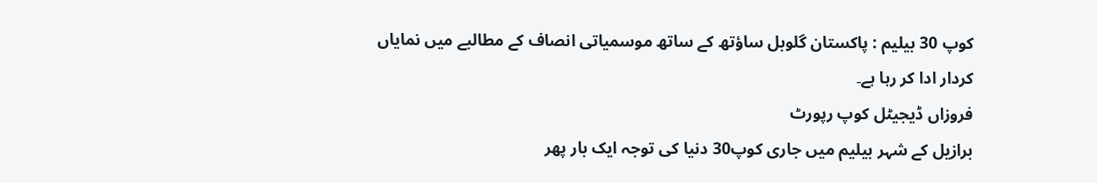کوپ 30 بیلیم : پاکستان گلوبل ساؤتھ کے ساتھ موسمیاتی انصاف کے مطالبے میں نمایاں کردار ادا کر رہا ہے۔
فروزاں ڈیجیٹل کوپ رپورٹ
برازیل کے شہر بیلیم میں جاری کوپ30 دنیا کی توجہ ایک بار پھر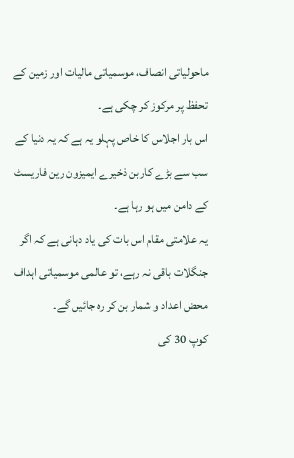ماحولیاتی انصاف، موسمیاتی مالیات اور زمین کے تحفظ پر مرکوز کر چکی ہے۔
اس بار اجلاس کا خاص پہلو یہ ہے کہ یہ دنیا کے سب سے بڑے کاربن ذخیرے ایمیزون رین فاریسٹ کے دامن میں ہو رہا ہے۔
یہ علامتی مقام اس بات کی یاد دہانی ہے کہ اگر جنگلات باقی نہ رہے، تو عالمی موسمیاتی اہداف محض اعداد و شمار بن کر رہ جائیں گے۔
کوپ 30 کی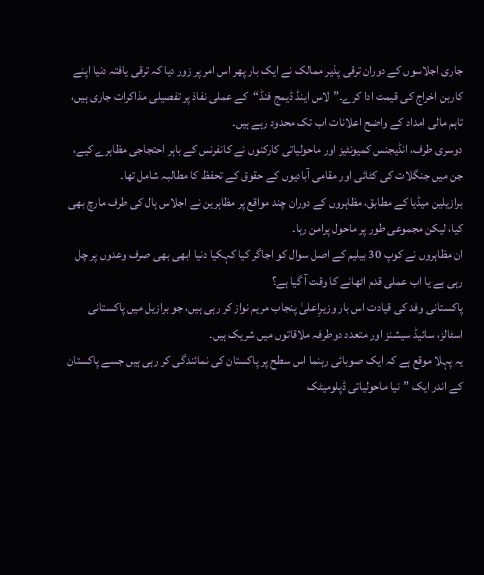جاری اجلاسوں کے دوران ترقی پذیر ممالک نے ایک بار پھر اس امر پر زور دیا کہ ترقی یافتہ دنیا اپنے کاربن اخراج کی قیمت ادا کرے۔”لاس اینڈ ڈیمج فنڈ“کے عملی نفاذ پر تفصیلی مذاکرات جاری ہیں، تاہم مالی امداد کے واضح اعلانات اب تک محدود رہے ہیں۔
دوسری طرف، انڈیجنس کمیونٹیز اور ماحولیاتی کارکنوں نے کانفرنس کے باہر احتجاجی مظاہرے کیے، جن میں جنگلات کی کٹائی اور مقامی آبادیوں کے حقوق کے تحفظ کا مطالبہ شامل تھا۔
برازیلین میڈیا کے مطابق، مظاہروں کے دوران چند مواقع پر مظاہرین نے اجلاس ہال کی طرف مارچ بھی کیا، لیکن مجموعی طور پر ماحول پرامن رہا۔
ان مظاہروں نے کوپ 30 بیلیم کے اصل سوال کو اجاگر کیا کہکیا دنیا ابھی بھی صرف وعدوں پر چل رہی ہے یا اب عملی قدم اٹھانے کا وقت آ گیا ہے؟
پاکستانی وفد کی قیادت اس بار وزیرِاعلیٰ پنجاب مریم نواز کر رہی ہیں، جو برازیل میں پاکستانی اسٹالز، سائیڈ سیشنز اور متعدد دوطرفہ ملاقاتوں میں شریک ہیں۔
یہ پہلا موقع ہے کہ ایک صوبائی رہنما اس سطح پر پاکستان کی نمائندگی کر رہی ہیں جسے پاکستان کے اندر ایک ”نیا ماحولیاتی ڈپلومیٹک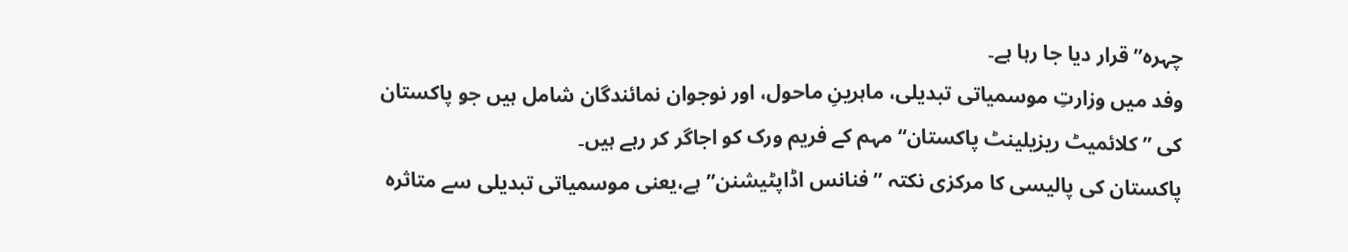چہرہ” قرار دیا جا رہا ہے۔
وفد میں وزارتِ موسمیاتی تبدیلی، ماہرینِ ماحول، اور نوجوان نمائندگان شامل ہیں جو پاکستان کی ”کلائمیٹ ریزیلینٹ پاکستان“مہم کے فریم ورک کو اجاگر کر رہے ہیں۔
پاکستان کی پالیسی کا مرکزی نکتہ ”فنانس اڈاپٹیشنن” ہے،یعنی موسمیاتی تبدیلی سے متاثرہ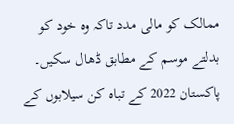ممالک کو مالی مدد تاکہ وہ خود کو بدلتے موسم کے مطابق ڈھال سکیں۔
پاکستان 2022 کے تباہ کن سیلابوں کے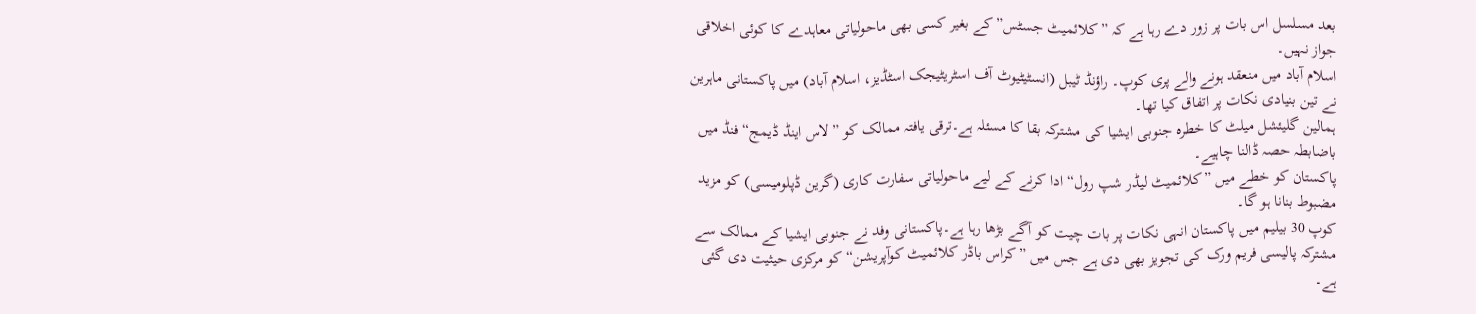بعد مسلسل اس بات پر زور دے رہا ہے کہ ”کلائمیٹ جسٹس” کے بغیر کسی بھی ماحولیاتی معاہدے کا کوئی اخلاقی جواز نہیں۔
اسلام آباد میں منعقد ہونے والے پری کوپ۔ راؤنڈ ٹیبل (انسٹیٹیوٹ آف اسٹریٹیجک اسٹڈیز، اسلام آباد) میں پاکستانی ماہرین نے تین بنیادی نکات پر اتفاق کیا تھا۔
ہمالین گلیئشل میلٹ کا خطرہ جنوبی ایشیا کی مشترکہ بقا کا مسئلہ ہے۔ترقی یافتہ ممالک کو ”لاس اینڈ ڈیمج“ فنڈ میں باضابطہ حصہ ڈالنا چاہیے۔
پاکستان کو خطے میں ”کلائمیٹ لیڈر شپ رول“ ادا کرنے کے لیے ماحولیاتی سفارت کاری (گرین ڈپلومیسی) کو مزید مضبوط بنانا ہو گا۔
کوپ 30 بیلیم میں پاکستان انہی نکات پر بات چیت کو آگے بڑھا رہا ہے۔پاکستانی وفد نے جنوبی ایشیا کے ممالک سے مشترکہ پالیسی فریم ورک کی تجویز بھی دی ہے جس میں ”کراس باڈر کلائمیٹ کوآپریشن“کو مرکزی حیثیت دی گئی ہے۔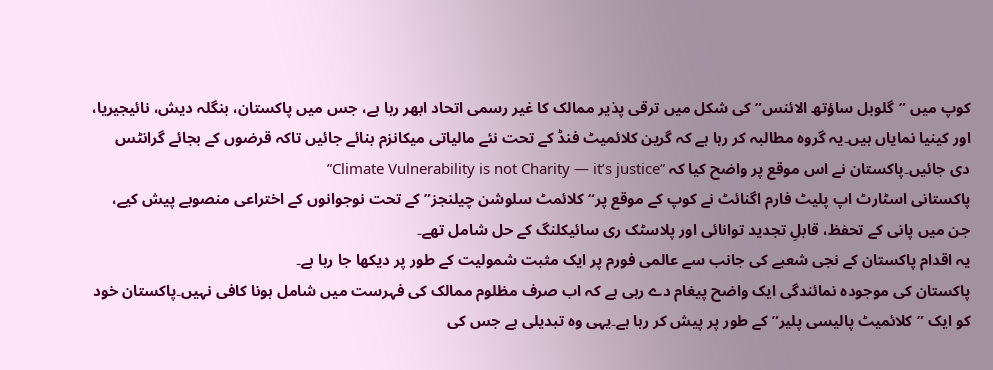کوپ میں ”گلوبل ساؤتھ الائنس” کی شکل میں ترقی پذیر ممالک کا غیر رسمی اتحاد ابھر رہا ہے، جس میں پاکستان، بنگلہ دیش، نائیجیریا، اور کینیا نمایاں ہیں۔یہ گروہ مطالبہ کر رہا ہے کہ گرین کلائمیٹ فنڈ کے تحت نئے مالیاتی میکانزم بنائے جائیں تاکہ قرضوں کے بجائے گرانٹس دی جائیں۔پاکستان نے اس موقع پر واضح کیا کہ ”Climate Vulnerability is not Charity — it’s justice”
پاکستانی اسٹارٹ اپ پلیٹ فارم اگنائٹ نے کوپ کے موقع پر“کلائمٹ سلوشن چیلنجز”کے تحت نوجوانوں کے اختراعی منصوبے پیش کیے، جن میں پانی کے تحفظ، قابلِ تجدید توانائی اور پلاسٹک ری سائیکلنگ کے حل شامل تھے۔
یہ اقدام پاکستان کے نجی شعبے کی جانب سے عالمی فورم پر ایک مثبت شمولیت کے طور پر دیکھا جا رہا ہے۔
پاکستان کی موجودہ نمائندگی ایک واضح پیغام دے رہی ہے کہ اب صرف مظلوم ممالک کی فہرست میں شامل ہونا کافی نہیں۔پاکستان خود کو ایک ”کلائمیٹ پالیسی پلیر” کے طور پر پیش کر رہا ہے۔یہی وہ تبدیلی ہے جس کی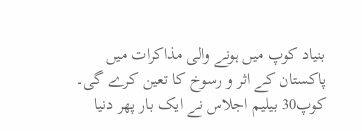بنیاد کوپ میں ہونے والی مذاکرات میں پاکستان کے اثر و رسوخ کا تعین کرے گی۔
کوپ30 بیلیم اجلاس نے ایک بار پھر دنیا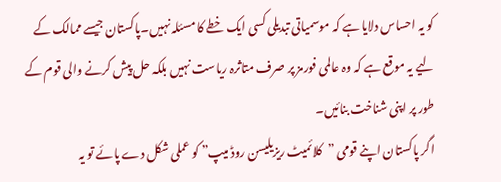کو یہ احساس دلایا ہے کہ موسمیاتی تبدیلی کسی ایک خطے کا مسئلہ نہیں۔پاکستان جیسے ممالک کے لیے یہ موقع ہے کہ وہ عالمی فورمز پر صرف متاثرہ ریاست نہیں بلکہ حل پیش کرنے والی قوم کے طور پر اپنی شناخت بنائیں۔
اگر پاکستان اپنے قومی ”کلائمیٹ ریزیلیسن روڈ میپ” کو عملی شکل دے پائے تو یہ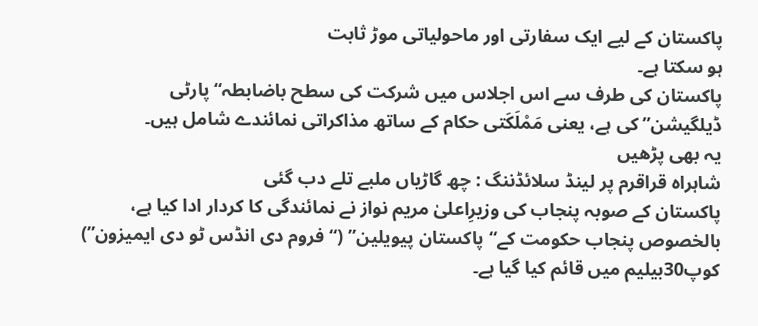پاکستان کے لیے ایک سفارتی اور ماحولیاتی موڑ ثابت
ہو سکتا ہے۔
پاکستان کی طرف سے اس اجلاس میں شرکت کی سطح باضابطہ“پارٹی ڈیلگیشن”کی ہے، یعنی مَمْلَکَتی حکام کے ساتھ مذاکراتی نمائندے شامل ہیں۔
یہ بھی پڑھیں
شاہراہ قراقرم پر لینڈ سلائڈننگ : چھ گاڑیاں ملبے تلے دب گئی
پاکستان کے صوبہ پنجاب کی وزیرِاعلیٰ مریم نواز نے نمائندگی کا کردار ادا کیا ہے، بالخصوص پنجاب حکومت کے“پاکستان پیویلین” (“فروم دی انڈس ٹو دی ایمیزون”) کوپ30بیلیم میں قائم کیا گیا ہے۔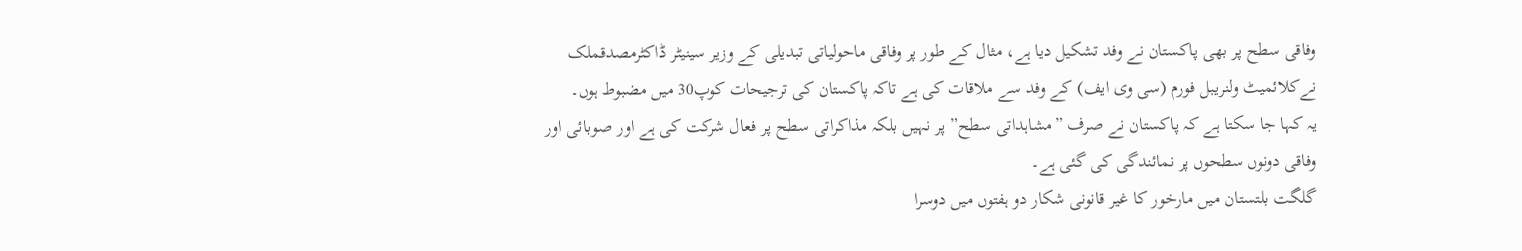وفاقی سطح پر بھی پاکستان نے وفد تشکیل دیا ہے، مثال کے طور پر وفاقی ماحولیاتی تبدیلی کے وزیر سینیٹر ڈاکٹرمصدقملک نےکلائمیٹ ولنریبل فورم (سی وی ایف) کے وفد سے ملاقات کی ہے تاکہ پاکستان کی ترجیحات کوپ30 میں مضبوط ہوں۔
یہ کہا جا سکتا ہے کہ پاکستان نے صرف ”مشاہداتی سطح” پر نہیں بلکہ مذاکراتی سطح پر فعال شرکت کی ہے اور صوبائی اور وفاقی دونوں سطحوں پر نمائندگی کی گئی ہے۔
گلگت بلتستان میں مارخور کا غیر قانونی شکار دو ہفتوں میں دوسرا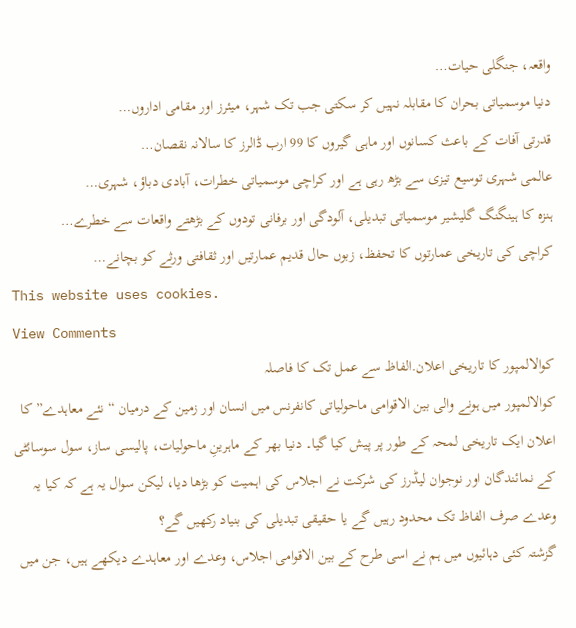واقعہ، جنگلی حیات…
دنیا موسمیاتی بحران کا مقابلہ نہیں کر سکتی جب تک شہر، میئرز اور مقامی اداروں…
قدرتی آفات کے باعث کسانوں اور ماہی گیروں کا 99 ارب ڈالرز کا سالانہ نقصان…
عالمی شہری توسیع تیزی سے بڑھ رہی ہے اور کراچی موسمیاتی خطرات، آبادی دباؤ، شہری…
ہنزہ کا ہینگنگ گلیشیر موسمیاتی تبدیلی، آلودگی اور برفانی تودوں کے بڑھتے واقعات سے خطرے…
کراچی کی تاریخی عمارتوں کا تحفظ، زبوں حال قدیم عمارتیں اور ثقافتی ورثے کو بچانے…
This website uses cookies.
View Comments
کوالالمپور کا تاریخی اعلان.الفاظ سے عمل تک کا فاصلہ
کوالالمپور میں ہونے والی بین الاقوامی ماحولیاتی کانفرنس میں انسان اور زمین کے درمیان “نئے معاہدے” کا اعلان ایک تاریخی لمحہ کے طور پر پیش کیا گیا۔ دنیا بھر کے ماہرینِ ماحولیات، پالیسی ساز، سول سوسائٹی کے نمائندگان اور نوجوان لیڈرز کی شرکت نے اجلاس کی اہمیت کو بڑھا دیا، لیکن سوال یہ ہے کہ کیا یہ وعدے صرف الفاظ تک محدود رہیں گے یا حقیقی تبدیلی کی بنیاد رکھیں گے؟
گزشتہ کئی دہائیوں میں ہم نے اسی طرح کے بین الاقوامی اجلاس، وعدے اور معاہدے دیکھے ہیں، جن میں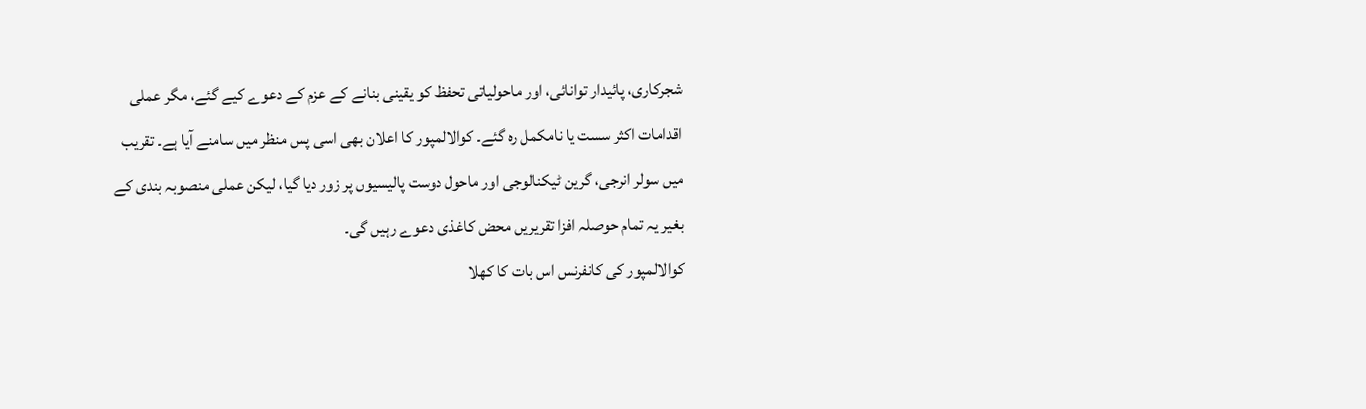شجرکاری، پائیدار توانائی، اور ماحولیاتی تحفظ کو یقینی بنانے کے عزم کے دعوے کیے گئے، مگر عملی اقدامات اکثر سست یا نامکمل رہ گئے۔ کوالالمپور کا اعلان بھی اسی پس منظر میں سامنے آیا ہے۔ تقریب میں سولر انرجی، گرین ٹیکنالوجی اور ماحول دوست پالیسیوں پر زور دیا گیا، لیکن عملی منصوبہ بندی کے بغیر یہ تمام حوصلہ افزا تقریریں محض کاغذی دعوے رہیں گی۔
کوالالمپور کی کانفرنس اس بات کا کھلا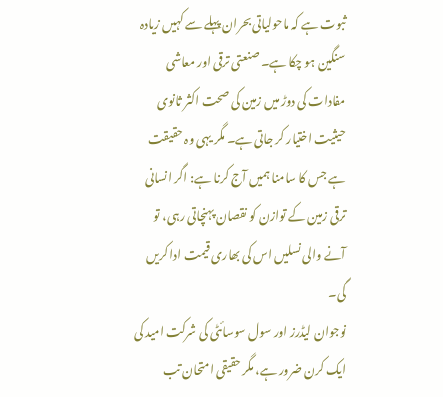ثبوت ہے کہ ماحولیاتی بحران پہلے سے کہیں زیادہ سنگین ہو چکا ہے۔ صنعتی ترقی اور معاشی مفادات کی دوڑ میں زمین کی صحت اکثر ثانوی حیثیت اختیار کر جاتی ہے۔ مگر یہی وہ حقیقت ہے جس کا سامنا ہمیں آج کرنا ہے: اگر انسانی ترقی زمین کے توازن کو نقصان پہنچاتی رہی، تو آنے والی نسلیں اس کی بھاری قیمت ادا کریں گی۔
نوجوان لیڈرز اور سول سوسائٹی کی شرکت امید کی ایک کرن ضرور ہے، مگر حقیقی امتحان تب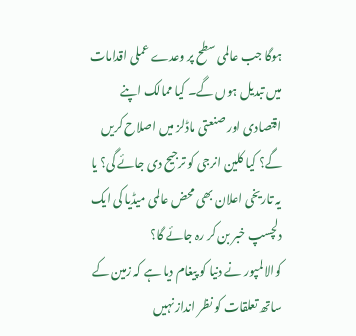ہوگا جب عالمی سطح پر وعدے عملی اقدامات میں تبدیل ہوں گے۔ کیا ممالک اپنے اقتصادی اور صنعتی ماڈلز میں اصلاح کریں گے؟ کیا کلین انرجی کو ترجیح دی جائے گی؟ یا یہ تاریخی اعلان بھی محض عالمی میڈیا کی ایک دلچسپ خبر بن کر رہ جائے گا؟
کوالالمپور نے دنیا کو پیغام دیا ہے کہ زمین کے ساتھ تعلقات کو نظر انداز نہیں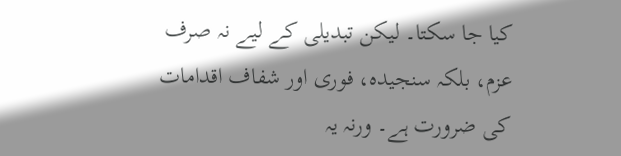کیا جا سکتا۔ لیکن تبدیلی کے لیے نہ صرف عزم، بلکہ سنجیدہ، فوری اور شفاف اقدامات کی ضرورت ہے۔ ورنہ یہ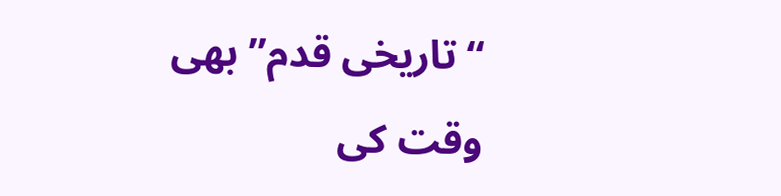“تاریخی قدم” بھی وقت کی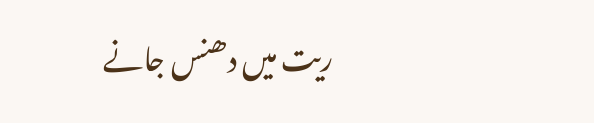ریت میں دھنس جانے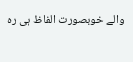والے خوبصورت الفاظ ہی رہ